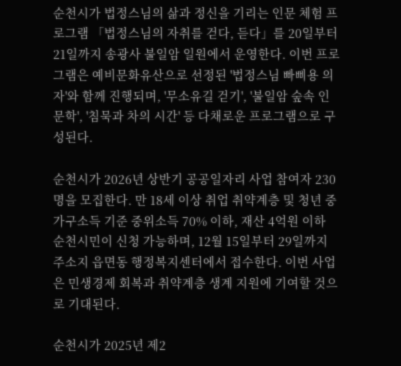순천시가 법정스님의 삶과 정신을 기리는 인문 체험 프로그램 「법정스님의 자취를 걷다, 듣다」를 20일부터 21일까지 송광사 불일암 일원에서 운영한다. 이번 프로그램은 예비문화유산으로 선정된 '법정스님 빠삐용 의자'와 함께 진행되며, '무소유길 걷기', '불일암 숲속 인문학', '침묵과 차의 시간' 등 다채로운 프로그램으로 구성된다.

순천시가 2026년 상반기 공공일자리 사업 참여자 230명을 모집한다. 만 18세 이상 취업 취약계층 및 청년 중 가구소득 기준 중위소득 70% 이하, 재산 4억원 이하 순천시민이 신청 가능하며, 12월 15일부터 29일까지 주소지 읍면동 행정복지센터에서 접수한다. 이번 사업은 민생경제 회복과 취약계층 생계 지원에 기여할 것으로 기대된다.

순천시가 2025년 제2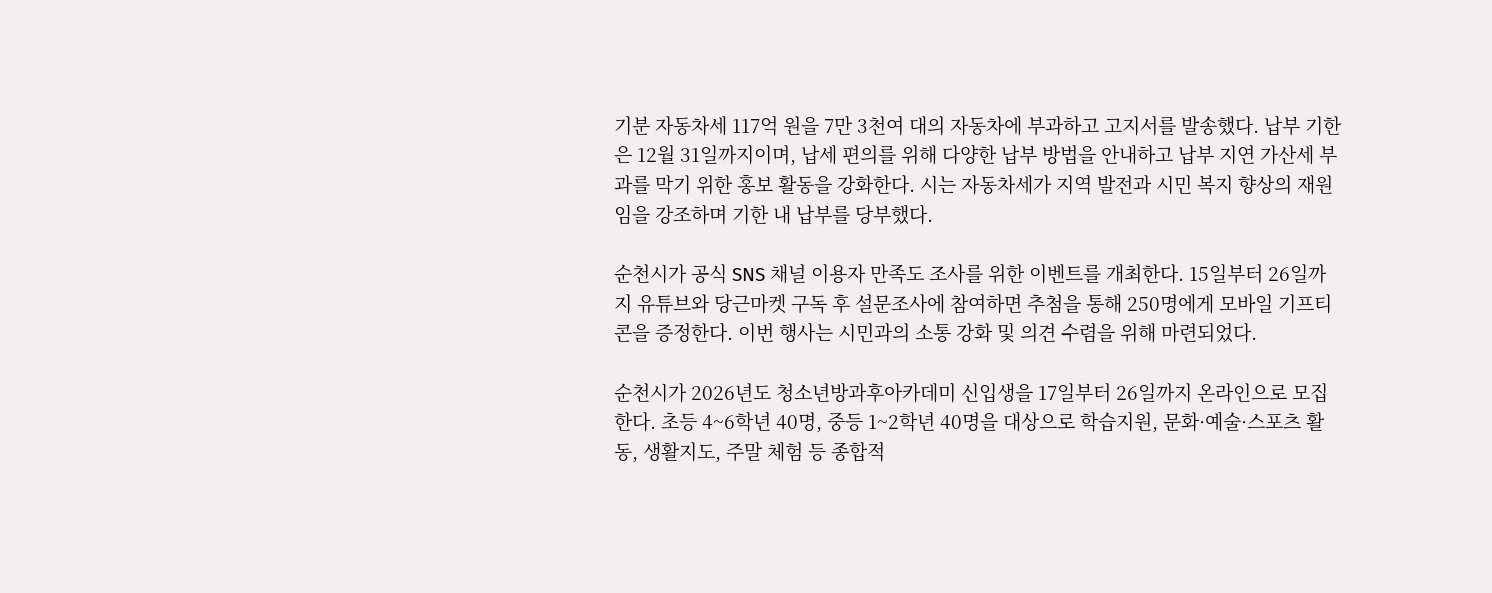기분 자동차세 117억 원을 7만 3천여 대의 자동차에 부과하고 고지서를 발송했다. 납부 기한은 12월 31일까지이며, 납세 편의를 위해 다양한 납부 방법을 안내하고 납부 지연 가산세 부과를 막기 위한 홍보 활동을 강화한다. 시는 자동차세가 지역 발전과 시민 복지 향상의 재원임을 강조하며 기한 내 납부를 당부했다.

순천시가 공식 SNS 채널 이용자 만족도 조사를 위한 이벤트를 개최한다. 15일부터 26일까지 유튜브와 당근마켓 구독 후 설문조사에 참여하면 추첨을 통해 250명에게 모바일 기프티콘을 증정한다. 이번 행사는 시민과의 소통 강화 및 의견 수렴을 위해 마련되었다.

순천시가 2026년도 청소년방과후아카데미 신입생을 17일부터 26일까지 온라인으로 모집한다. 초등 4~6학년 40명, 중등 1~2학년 40명을 대상으로 학습지원, 문화·예술·스포츠 활동, 생활지도, 주말 체험 등 종합적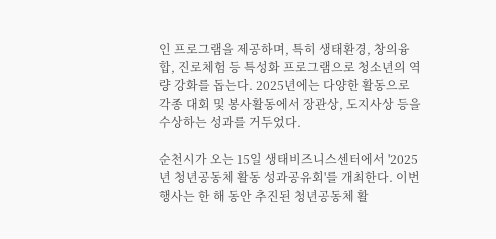인 프로그램을 제공하며, 특히 생태환경, 창의융합, 진로체험 등 특성화 프로그램으로 청소년의 역량 강화를 돕는다. 2025년에는 다양한 활동으로 각종 대회 및 봉사활동에서 장관상, 도지사상 등을 수상하는 성과를 거두었다.

순천시가 오는 15일 생태비즈니스센터에서 '2025년 청년공동체 활동 성과공유회'를 개최한다. 이번 행사는 한 해 동안 추진된 청년공동체 활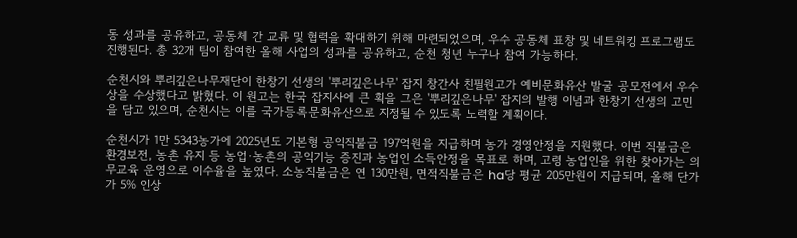동 성과를 공유하고, 공동체 간 교류 및 협력을 확대하기 위해 마련되었으며, 우수 공동체 표창 및 네트워킹 프로그램도 진행된다. 총 32개 팀이 참여한 올해 사업의 성과를 공유하고, 순천 청년 누구나 참여 가능하다.

순천시와 뿌리깊은나무재단이 한창기 선생의 '뿌리깊은나무' 잡지 창간사 친필원고가 예비문화유산 발굴 공모전에서 우수상을 수상했다고 밝혔다. 이 원고는 한국 잡지사에 큰 획을 그은 '뿌리깊은나무' 잡지의 발행 이념과 한창기 선생의 고민을 담고 있으며, 순천시는 이를 국가등록문화유산으로 지정될 수 있도록 노력할 계획이다.

순천시가 1만 5343농가에 2025년도 기본형 공익직불금 197억원을 지급하며 농가 경영안정을 지원했다. 이번 직불금은 환경보전, 농촌 유지 등 농업·농촌의 공익기능 증진과 농업인 소득안정을 목표로 하며, 고령 농업인을 위한 찾아가는 의무교육 운영으로 이수율을 높였다. 소농직불금은 연 130만원, 면적직불금은 ha당 평균 205만원이 지급되며, 올해 단가가 5% 인상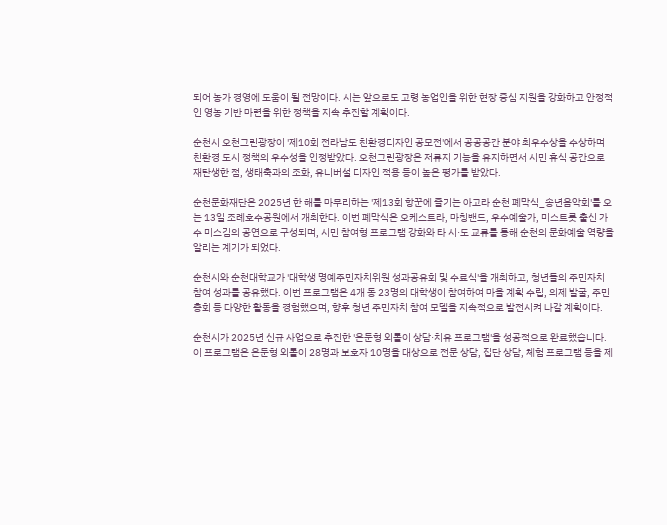되어 농가 경영에 도움이 될 전망이다. 시는 앞으로도 고령 농업인을 위한 현장 중심 지원을 강화하고 안정적인 영농 기반 마련을 위한 정책을 지속 추진할 계획이다.

순천시 오천그린광장이 '제10회 전라남도 친환경디자인 공모전'에서 공공공간 분야 최우수상을 수상하며 친환경 도시 정책의 우수성을 인정받았다. 오천그린광장은 저류지 기능을 유지하면서 시민 휴식 공간으로 재탄생한 점, 생태축과의 조화, 유니버설 디자인 적용 등이 높은 평가를 받았다.

순천문화재단은 2025년 한 해를 마무리하는 '제13회 항꾼에 즐기는 아고라 순천 폐막식_송년음악회'를 오는 13일 조례호수공원에서 개최한다. 이번 폐막식은 오케스트라, 마칭밴드, 우수예술가, 미스트롯 출신 가수 미스김의 공연으로 구성되며, 시민 참여형 프로그램 강화와 타 시·도 교류를 통해 순천의 문화예술 역량을 알리는 계기가 되었다.

순천시와 순천대학교가 '대학생 명예주민자치위원 성과공유회 및 수료식'을 개최하고, 청년들의 주민자치 참여 성과를 공유했다. 이번 프로그램은 4개 동 23명의 대학생이 참여하여 마을 계획 수립, 의제 발굴, 주민총회 등 다양한 활동을 경험했으며, 향후 청년 주민자치 참여 모델을 지속적으로 발전시켜 나갈 계획이다.

순천시가 2025년 신규 사업으로 추진한 '은둔형 외톨이 상담·치유 프로그램'을 성공적으로 완료했습니다. 이 프로그램은 은둔형 외톨이 28명과 보호자 10명을 대상으로 전문 상담, 집단 상담, 체험 프로그램 등을 제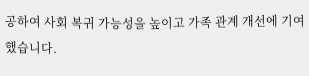공하여 사회 복귀 가능성을 높이고 가족 관계 개선에 기여했습니다.